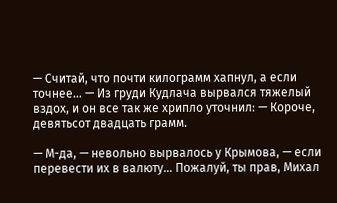— Считай, что почти килограмм хапнул, а если точнее… — Из груди Кудлача вырвался тяжелый вздох, и он все так же хрипло уточнил: — Короче, девятьсот двадцать грамм.

— М-да, — невольно вырвалось у Крымова, — если перевести их в валюту… Пожалуй, ты прав, Михал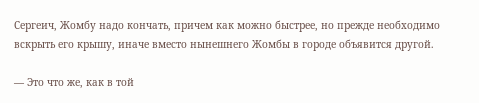Сергеич, Жомбу надо кончать, причем как можно быстрее, но прежде необходимо вскрыть его крышу, иначе вместо нынешнего Жомбы в городе объявится другой.

— Это что же, как в той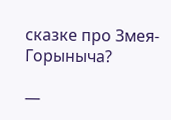сказке про Змея-Горыныча?

—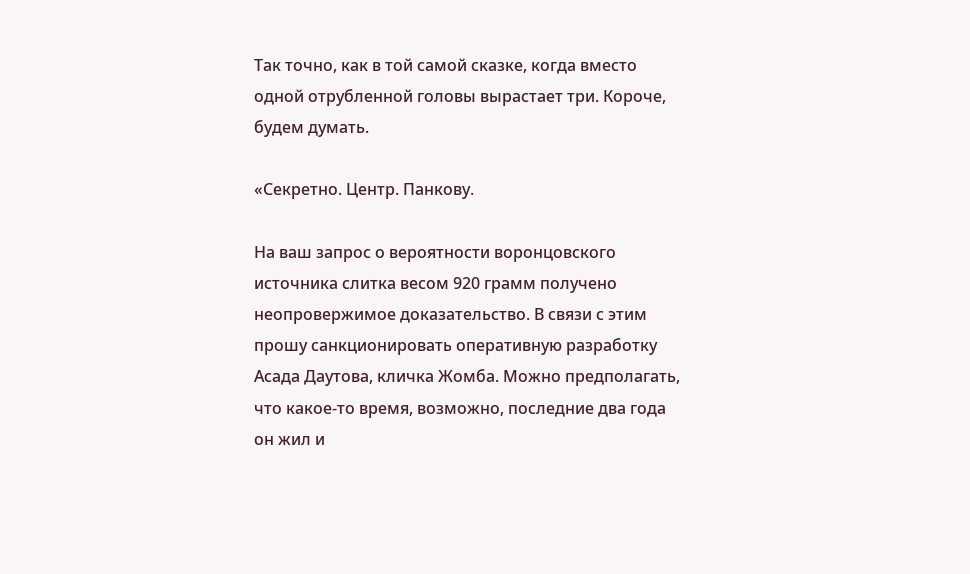Так точно, как в той самой сказке, когда вместо одной отрубленной головы вырастает три. Короче, будем думать.

«Секретно. Центр. Панкову.

На ваш запрос о вероятности воронцовского источника слитка весом 920 грамм получено неопровержимое доказательство. В связи с этим прошу санкционировать оперативную разработку Асада Даутова, кличка Жомба. Можно предполагать, что какое-то время, возможно, последние два года он жил и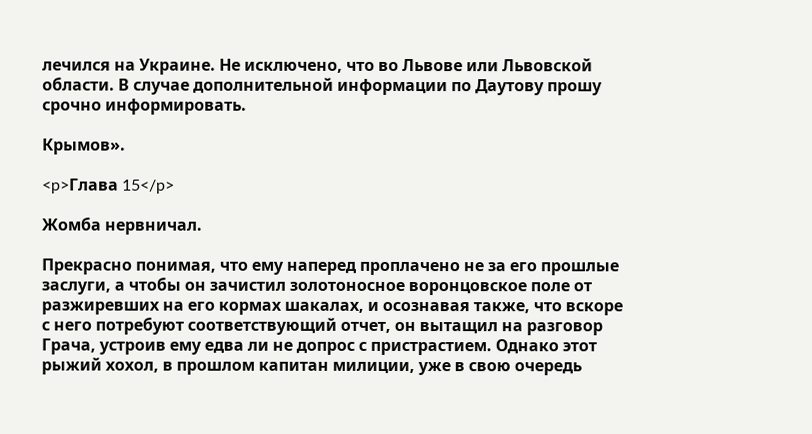лечился на Украине. Не исключено, что во Львове или Львовской области. В случае дополнительной информации по Даутову прошу срочно информировать.

Крымов».

<p>Глава 15</p>

Жомба нервничал.

Прекрасно понимая, что ему наперед проплачено не за его прошлые заслуги, а чтобы он зачистил золотоносное воронцовское поле от разжиревших на его кормах шакалах, и осознавая также, что вскоре с него потребуют соответствующий отчет, он вытащил на разговор Грача, устроив ему едва ли не допрос с пристрастием. Однако этот рыжий хохол, в прошлом капитан милиции, уже в свою очередь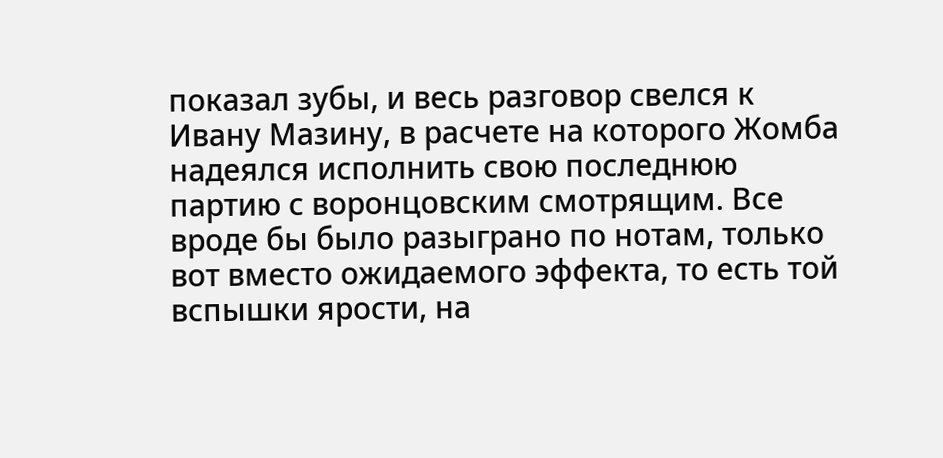показал зубы, и весь разговор свелся к Ивану Мазину, в расчете на которого Жомба надеялся исполнить свою последнюю партию с воронцовским смотрящим. Все вроде бы было разыграно по нотам, только вот вместо ожидаемого эффекта, то есть той вспышки ярости, на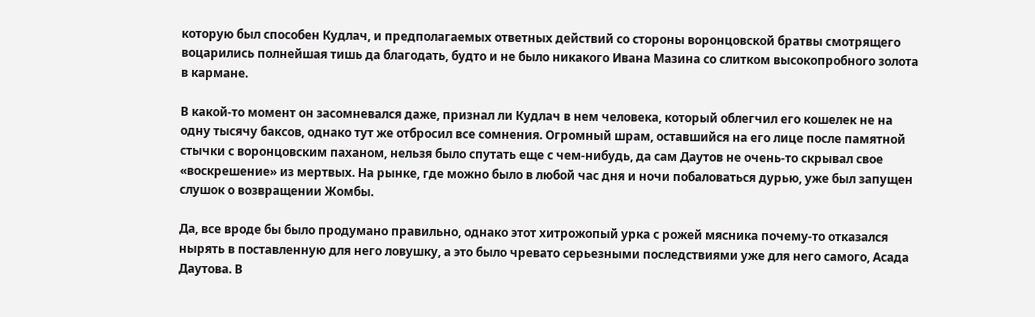которую был способен Кудлач, и предполагаемых ответных действий со стороны воронцовской братвы смотрящего воцарились полнейшая тишь да благодать, будто и не было никакого Ивана Мазина со слитком высокопробного золота в кармане.

В какой-то момент он засомневался даже, признал ли Кудлач в нем человека, который облегчил его кошелек не на одну тысячу баксов, однако тут же отбросил все сомнения. Огромный шрам, оставшийся на его лице после памятной стычки с воронцовским паханом, нельзя было спутать еще с чем-нибудь, да сам Даутов не очень-то скрывал свое «воскрешение» из мертвых. На рынке, где можно было в любой час дня и ночи побаловаться дурью, уже был запущен слушок о возвращении Жомбы.

Да, все вроде бы было продумано правильно, однако этот хитрожопый урка с рожей мясника почему-то отказался нырять в поставленную для него ловушку, а это было чревато серьезными последствиями уже для него самого, Асада Даутова. В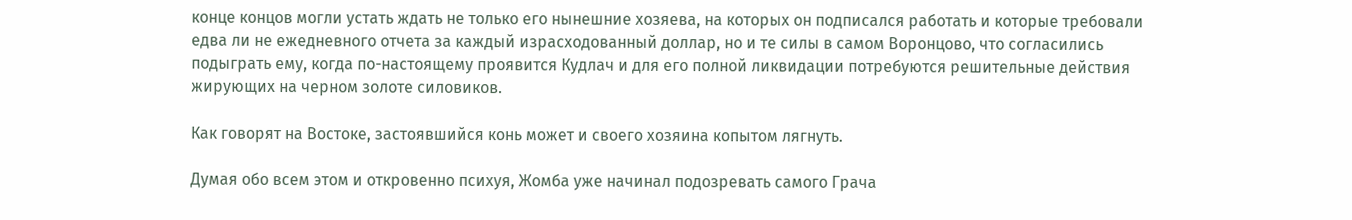конце концов могли устать ждать не только его нынешние хозяева, на которых он подписался работать и которые требовали едва ли не ежедневного отчета за каждый израсходованный доллар, но и те силы в самом Воронцово, что согласились подыграть ему, когда по-настоящему проявится Кудлач и для его полной ликвидации потребуются решительные действия жирующих на черном золоте силовиков.

Как говорят на Востоке, застоявшийся конь может и своего хозяина копытом лягнуть.

Думая обо всем этом и откровенно психуя, Жомба уже начинал подозревать самого Грача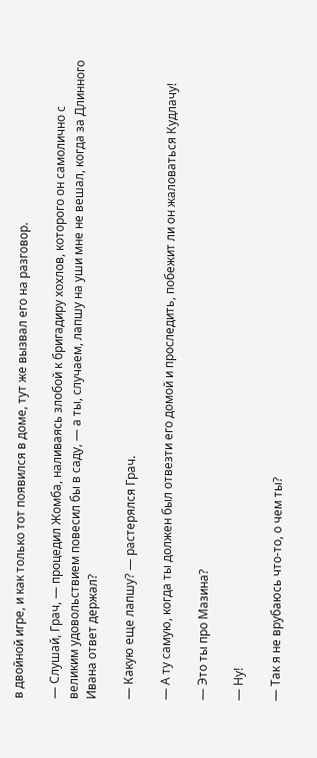в двойной игре, и как только тот появился в доме, тут же вызвал его на разговор.

— Слушай, Грач, — процедил Жомба, наливаясь злобой к бригадиру хохлов, которого он самолично с великим удовольствием повесил бы в саду, — а ты, случаем, лапшу на уши мне не вешал, когда за Длинного Ивана ответ держал?

— Какую еще лапшу? — растерялся Грач.

— А ту самую, когда ты должен был отвезти его домой и проследить, побежит ли он жаловаться Кудлачу!

— Это ты про Мазина?

— Ну!

— Так я не врубаюсь что-то, о чем ты?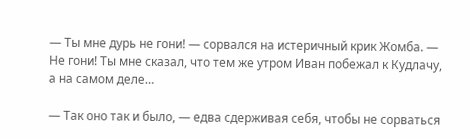— Ты мне дурь не гони! — сорвался на истеричный крик Жомба. — Не гони! Ты мне сказал, что тем же утром Иван побежал к Кудлачу, а на самом деле…

— Так оно так и было, — едва сдерживая себя, чтобы не сорваться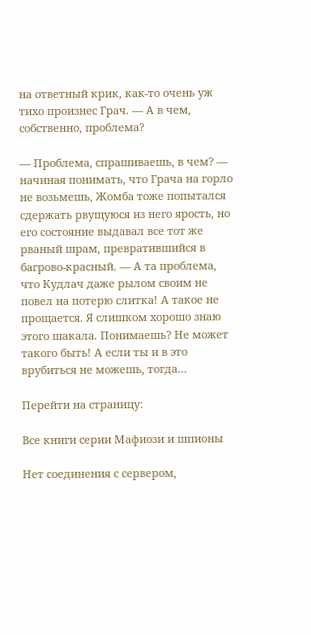на ответный крик, как-то очень уж тихо произнес Грач. — А в чем, собственно, проблема?

— Проблема, спрашиваешь, в чем? — начиная понимать, что Грача на горло не возьмешь, Жомба тоже попытался сдержать рвущуюся из него ярость, но его состояние выдавал все тот же рваный шрам, превратившийся в багрово-красный. — А та проблема, что Кудлач даже рылом своим не повел на потерю слитка! А такое не прощается. Я слишком хорошо знаю этого шакала. Понимаешь? Не может такого быть! А если ты и в это врубиться не можешь, тогда…

Перейти на страницу:

Все книги серии Мафиози и шпионы

Нет соединения с сервером,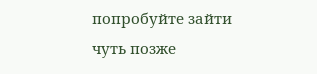попробуйте зайти чуть позже